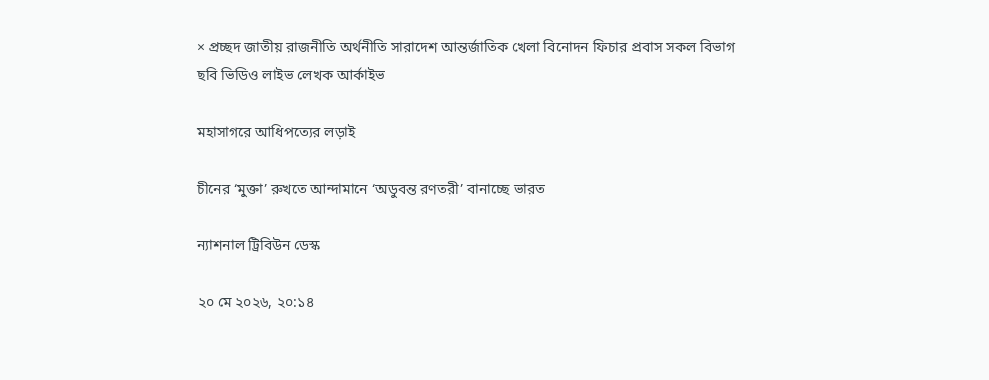× প্রচ্ছদ জাতীয় রাজনীতি অর্থনীতি সারাদেশ আন্তর্জাতিক খেলা বিনোদন ফিচার প্রবাস সকল বিভাগ
ছবি ভিডিও লাইভ লেখক আর্কাইভ

মহাসাগরে আধিপত্যের লড়াই

চীনের ‘মুক্তা’ রুখতে আন্দামানে ‘অডুবন্ত রণতরী’ বানাচ্ছে ভারত

ন্যাশনাল ট্রিবিউন ডেস্ক

২০ মে ২০২৬, ২০:১৪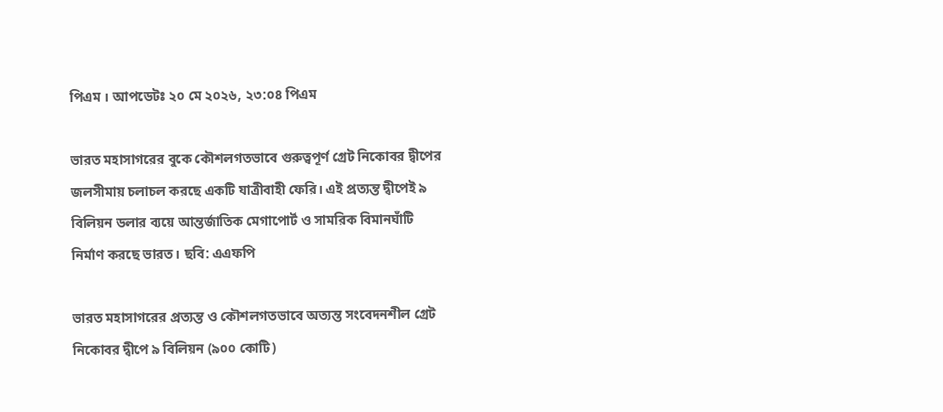পিএম । আপডেটঃ ২০ মে ২০২৬, ২৩:০৪ পিএম

ভারত মহাসাগরের বুকে কৌশলগতভাবে গুরুত্বপূর্ণ গ্রেট নিকোবর দ্বীপের জলসীমায় চলাচল করছে একটি যাত্রীবাহী ফেরি। এই প্রত্যন্ত দ্বীপেই ৯ বিলিয়ন ডলার ব্যয়ে আন্তর্জাতিক মেগাপোর্ট ও সামরিক বিমানঘাঁটি নির্মাণ করছে ভারত। ছবি: এএফপি

ভারত মহাসাগরের প্রত্যন্ত ও কৌশলগতভাবে অত্যন্ত সংবেদনশীল গ্রেট নিকোবর দ্বীপে ৯ বিলিয়ন (৯০০ কোটি)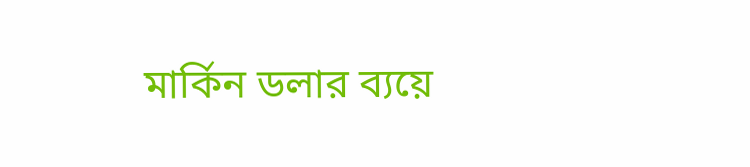মার্কিন ডলার ব্যয়ে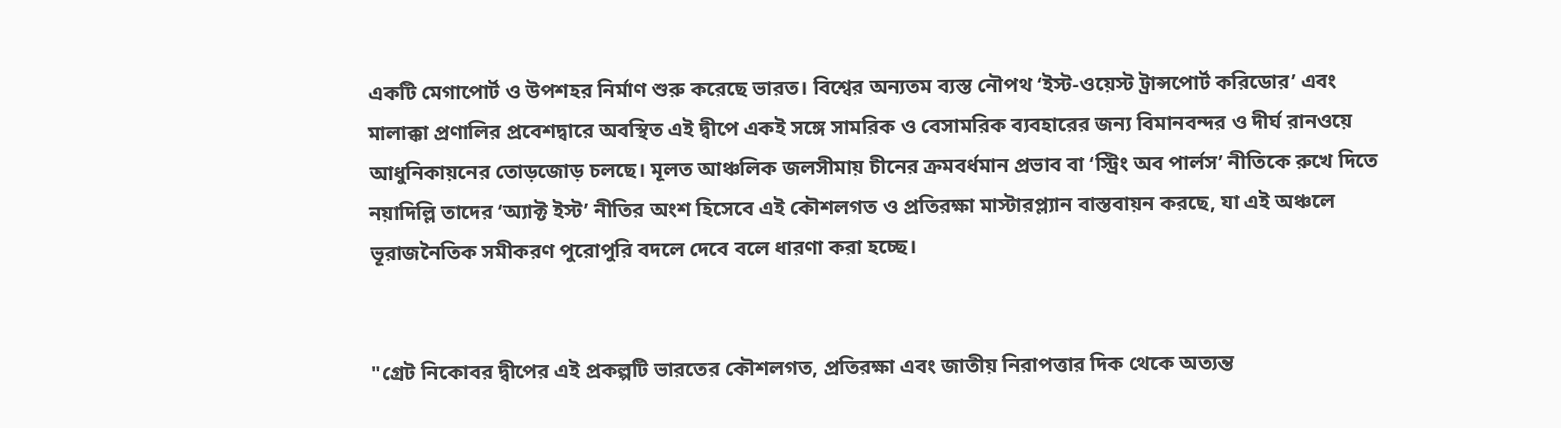একটি মেগাপোর্ট ও উপশহর নির্মাণ শুরু করেছে ভারত। বিশ্বের অন্যতম ব্যস্ত নৌপথ ‘ইস্ট-ওয়েস্ট ট্রান্সপোর্ট করিডোর’ এবং মালাক্কা প্রণালির প্রবেশদ্বারে অবস্থিত এই দ্বীপে একই সঙ্গে সামরিক ও বেসামরিক ব্যবহারের জন্য বিমানবন্দর ও দীর্ঘ রানওয়ে আধুনিকায়নের তোড়জোড় চলছে। মূলত আঞ্চলিক জলসীমায় চীনের ক্রমবর্ধমান প্রভাব বা ‘স্ট্রিং অব পার্লস’ নীতিকে রুখে দিতে নয়াদিল্লি তাদের ‘অ্যাক্ট ইস্ট’ নীতির অংশ হিসেবে এই কৌশলগত ও প্রতিরক্ষা মাস্টারপ্ল্যান বাস্তবায়ন করছে, যা এই অঞ্চলে ভূরাজনৈতিক সমীকরণ পুরোপুরি বদলে দেবে বলে ধারণা করা হচ্ছে।


"গ্রেট নিকোবর দ্বীপের এই প্রকল্পটি ভারতের কৌশলগত, প্রতিরক্ষা এবং জাতীয় নিরাপত্তার দিক থেকে অত্যন্ত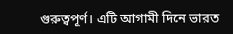গুরুত্বপূর্ণ। এটি আগামী দিনে ভারত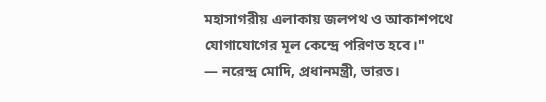মহাসাগরীয় এলাকায় জলপথ ও আকাশপথে যোগাযোগের মূল কেন্দ্রে পরিণত হবে।"
— নরেন্দ্র মোদি, প্রধানমন্ত্রী, ভারত।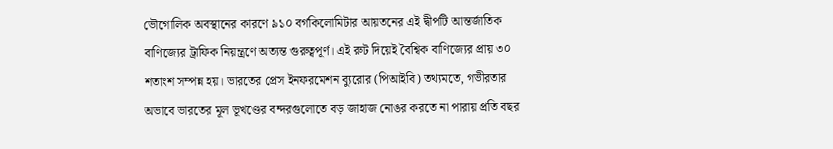ভৌগোলিক অবস্থানের কারণে ৯১০ বর্গকিলোমিটার আয়তনের এই দ্বীপটি আন্তর্জাতিক বাণিজ্যের ট্রাফিক নিয়ন্ত্রণে অত্যন্ত গুরুত্বপূর্ণ। এই রুট দিয়েই বৈশ্বিক বাণিজ্যের প্রায় ৩০ শতাংশ সম্পন্ন হয়। ভারতের প্রেস ইনফরমেশন ব্যুরোর (পিআইবি) তথ্যমতে, গভীরতার অভাবে ভারতের মূল ভূখণ্ডের বন্দরগুলোতে বড় জাহাজ নোঙর করতে না পারায় প্রতি বছর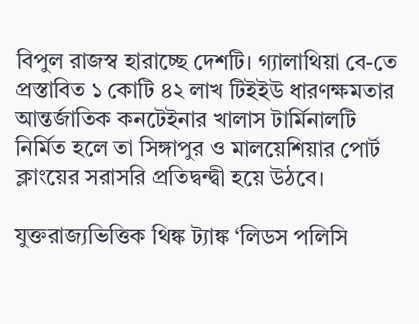বিপুল রাজস্ব হারাচ্ছে দেশটি। গ্যালাথিয়া বে-তে প্রস্তাবিত ১ কোটি ৪২ লাখ টিইইউ ধারণক্ষমতার আন্তর্জাতিক কনটেইনার খালাস টার্মিনালটি নির্মিত হলে তা সিঙ্গাপুর ও মালয়েশিয়ার পোর্ট ক্লাংয়ের সরাসরি প্রতিদ্বন্দ্বী হয়ে উঠবে।

যুক্তরাজ্যভিত্তিক থিঙ্ক ট্যাঙ্ক ‘লিডস পলিসি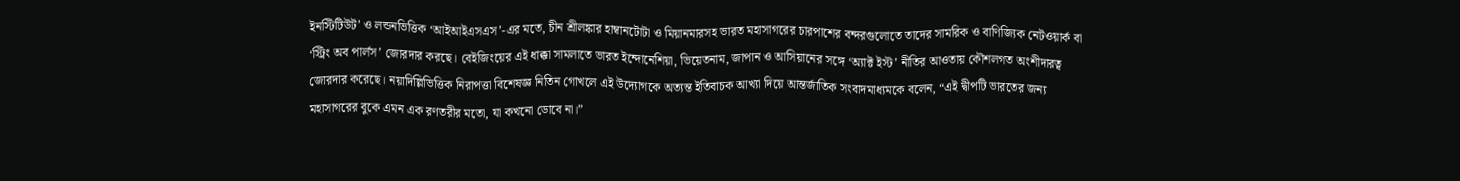ইনস্টিটিউট’ ও লন্ডনভিত্তিক ‘আইআইএসএস’-এর মতে, চীন শ্রীলঙ্কার হাম্বানটোটা ও মিয়ানমারসহ ভারত মহাসাগরের চারপাশের বন্দরগুলোতে তাদের সামরিক ও বাণিজ্যিক নেটওয়ার্ক বা ‘স্ট্রিং অব পার্লস’ জোরদার করছে। বেইজিংয়ের এই ধাক্কা সামলাতে ভারত ইন্দোনেশিয়া, ভিয়েতনাম, জাপান ও আসিয়ানের সঙ্গে ‘অ্যাক্ট ইস্ট’ নীতির আওতায় কৌশলগত অংশীদারত্ব জোরদার করেছে। নয়াদিল্লিভিত্তিক নিরাপত্তা বিশেষজ্ঞ নিতিন গোখলে এই উদ্যোগকে অত্যন্ত ইতিবাচক আখ্যা দিয়ে আন্তর্জাতিক সংবাদমাধ্যমকে বলেন, “এই দ্বীপটি ভারতের জন্য মহাসাগরের বুকে এমন এক রণতরীর মতো, যা কখনো ডোবে না।”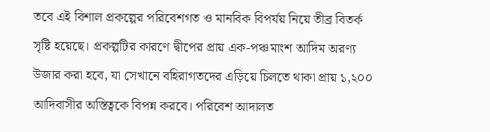তবে এই বিশাল প্রকল্পের পরিবেশগত ও মানবিক বিপর্যয় নিয়ে তীব্র বিতর্ক সৃষ্টি হয়েছে। প্রকল্পটির কারণে দ্বীপের প্রায় এক-পঞ্চমাংশ আদিম অরণ্য উজার করা হবে, যা সেখানে বহিরাগতদের এড়িয়ে চিলতে থাকা প্রায় ১,২০০ আদিবাসীর অস্তিত্বকে বিপন্ন করবে। পরিবেশ আদালত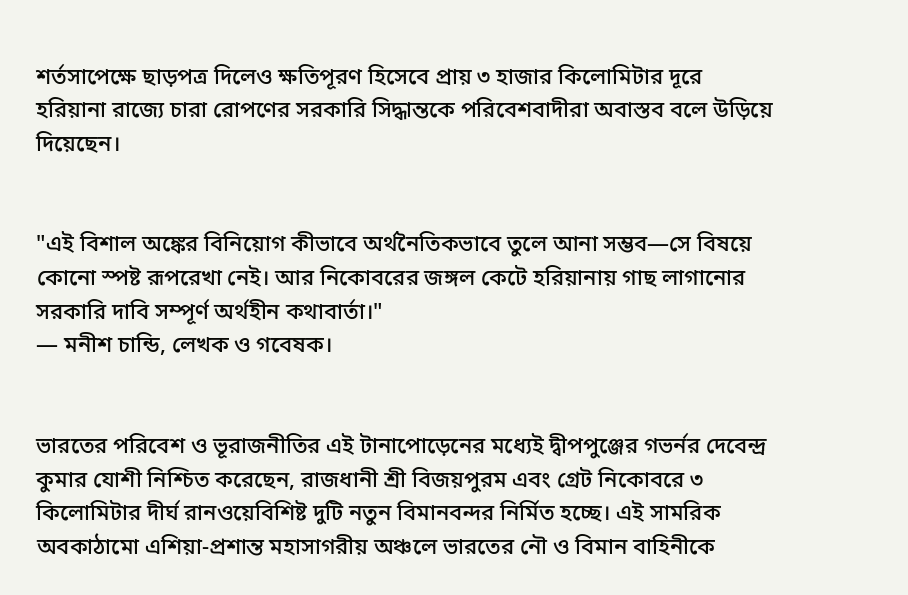শর্তসাপেক্ষে ছাড়পত্র দিলেও ক্ষতিপূরণ হিসেবে প্রায় ৩ হাজার কিলোমিটার দূরে হরিয়ানা রাজ্যে চারা রোপণের সরকারি সিদ্ধান্তকে পরিবেশবাদীরা অবাস্তব বলে উড়িয়ে দিয়েছেন।


"এই বিশাল অঙ্কের বিনিয়োগ কীভাবে অর্থনৈতিকভাবে তুলে আনা সম্ভব—সে বিষয়ে কোনো স্পষ্ট রূপরেখা নেই। আর নিকোবরের জঙ্গল কেটে হরিয়ানায় গাছ লাগানোর সরকারি দাবি সম্পূর্ণ অর্থহীন কথাবার্তা।"
— মনীশ চান্ডি, লেখক ও গবেষক।


ভারতের পরিবেশ ও ভূরাজনীতির এই টানাপোড়েনের মধ্যেই দ্বীপপুঞ্জের গভর্নর দেবেন্দ্র কুমার যোশী নিশ্চিত করেছেন, রাজধানী শ্রী বিজয়পুরম এবং গ্রেট নিকোবরে ৩ কিলোমিটার দীর্ঘ রানওয়েবিশিষ্ট দুটি নতুন বিমানবন্দর নির্মিত হচ্ছে। এই সামরিক অবকাঠামো এশিয়া-প্রশান্ত মহাসাগরীয় অঞ্চলে ভারতের নৌ ও বিমান বাহিনীকে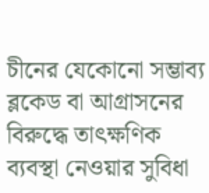চীনের যেকোনো সম্ভাব্য ব্লকেড বা আগ্রাসনের বিরুদ্ধে তাৎক্ষণিক ব্যবস্থা নেওয়ার সুবিধা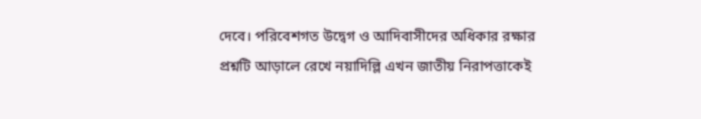দেবে। পরিবেশগত উদ্বেগ ও আদিবাসীদের অধিকার রক্ষার প্রশ্নটি আড়ালে রেখে নয়াদিল্লি এখন জাতীয় নিরাপত্তাকেই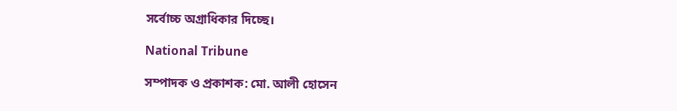সর্বোচ্চ অগ্রাধিকার দিচ্ছে।

National Tribune

সম্পাদক ও প্রকাশক: মো. আলী হোসেন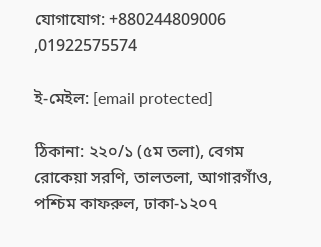যোগাযোগ: +880244809006 ,01922575574

ই-মেইল: [email protected]

ঠিকানা: ২২০/১ (৫ম তলা), বেগম রোকেয়া সরণি, তালতলা, আগারগাঁও, পশ্চিম কাফরুল, ঢাকা-১২০৭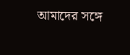আমাদের সঙ্গে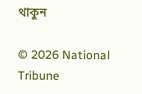থাকুন

© 2026 National Tribune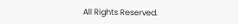All Rights Reserved.